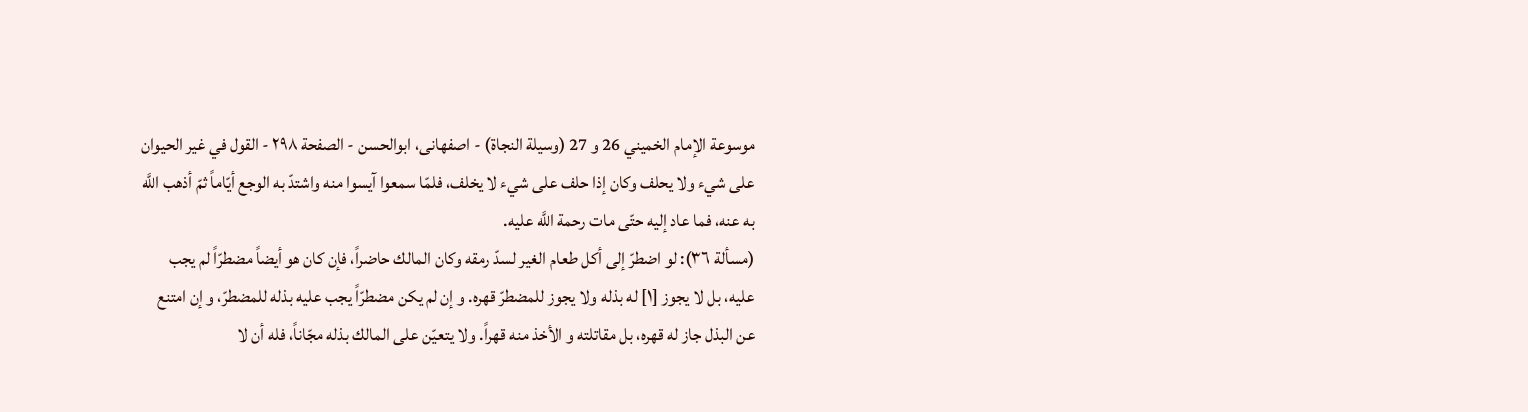موسوعة الإمام الخميني 26 و 27 (وسيلة النجاة) - اصفهانى، ابوالحسن - الصفحة ٢٩٨ - القول في غير الحيوان
على شيء ولا يحلف وكان إذا حلف على شيء لا يخلف، فلمّا سمعوا آيسوا منه واشتدّ به الوجع أيّاماً ثمّ أذهب اللَّه به عنه، فما عاد إليه حتّى مات رحمة اللَّه عليه.
(مسألة ٣٦): لو اضطرّ إلى أكل طعام الغير لسدّ رمقه وكان المالك حاضراً، فإن كان هو أيضاً مضطرّاً لم يجب عليه، بل لا يجوز [١] له بذله ولا يجوز للمضطرّ قهره. و إن لم يكن مضطرّاً يجب عليه بذله للمضطرّ، و إن امتنع عن البذل جاز له قهره، بل مقاتلته و الأخذ منه قهراً. ولا يتعيّن على المالك بذله مجّاناً، فله أن لا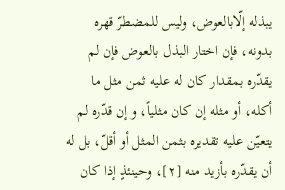يبذله إلّابالعوض، وليس للمضطرّ قهره بدونه، فإن اختار البذل بالعوض فإن لم يقدّره بمقدار كان له عليه ثمن مثل ما أكله، أو مثله إن كان مثلياً، و إن قدّره لم يتعيّن عليه تقديره بثمن المثل أو أقلّ، بل له أن يقدّره بأزيد منه [٢]، وحينئذٍ إذا كان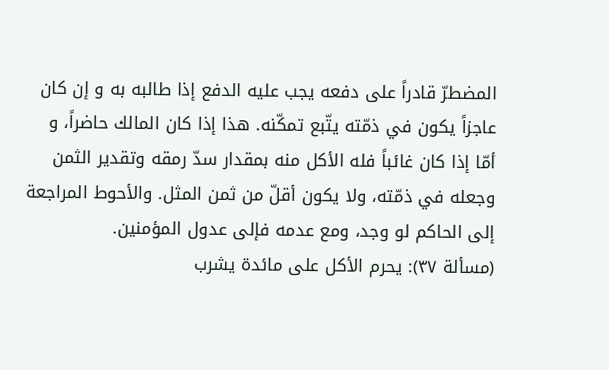المضطرّ قادراً على دفعه يجب عليه الدفع إذا طالبه به و إن كان عاجزاً يكون في ذمّته يتّبع تمكّنه. هذا إذا كان المالك حاضراً، و أمّا إذا كان غائباً فله الأكل منه بمقدار سدّ رمقه وتقدير الثمن وجعله في ذمّته، ولا يكون أقلّ من ثمن المثل. والأحوط المراجعة إلى الحاكم لو وجد، ومع عدمه فإلى عدول المؤمنين.
(مسألة ٣٧): يحرم الأكل على مائدة يشرب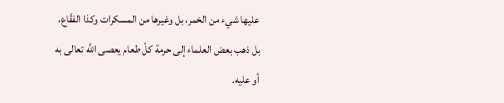عليها شيء من الخمر، بل وغيرها من المسكرات وكذا الفقّاع، بل ذهب بعض العلماء إلى حرمة كلّ طعام يعصى اللَّه تعالى به أو عليه.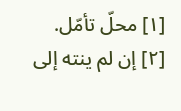[١] محلّ تأمّل.
[٢] إن لم ينته إلى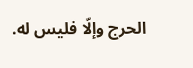الحرج وإلّا فليس له.